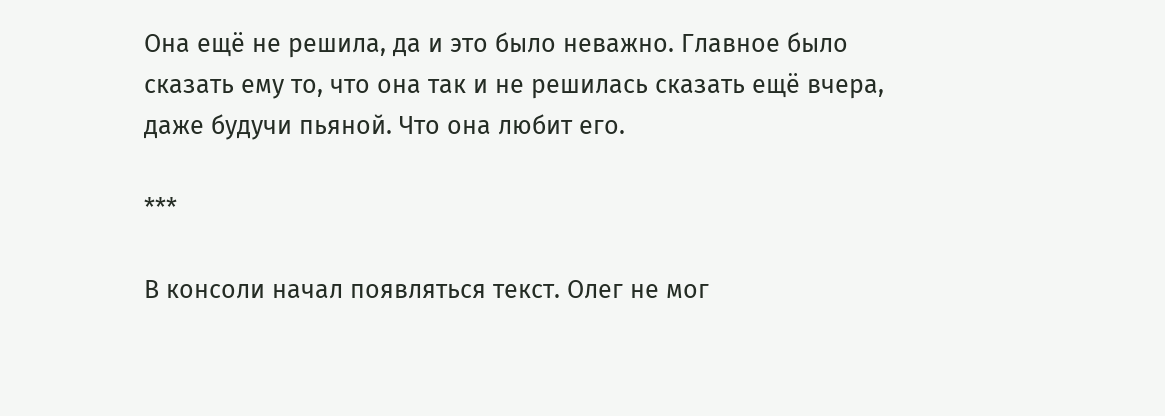Она ещё не решила, да и это было неважно. Главное было сказать ему то, что она так и не решилась сказать ещё вчера, даже будучи пьяной. Что она любит его.

***

В консоли начал появляться текст. Олег не мог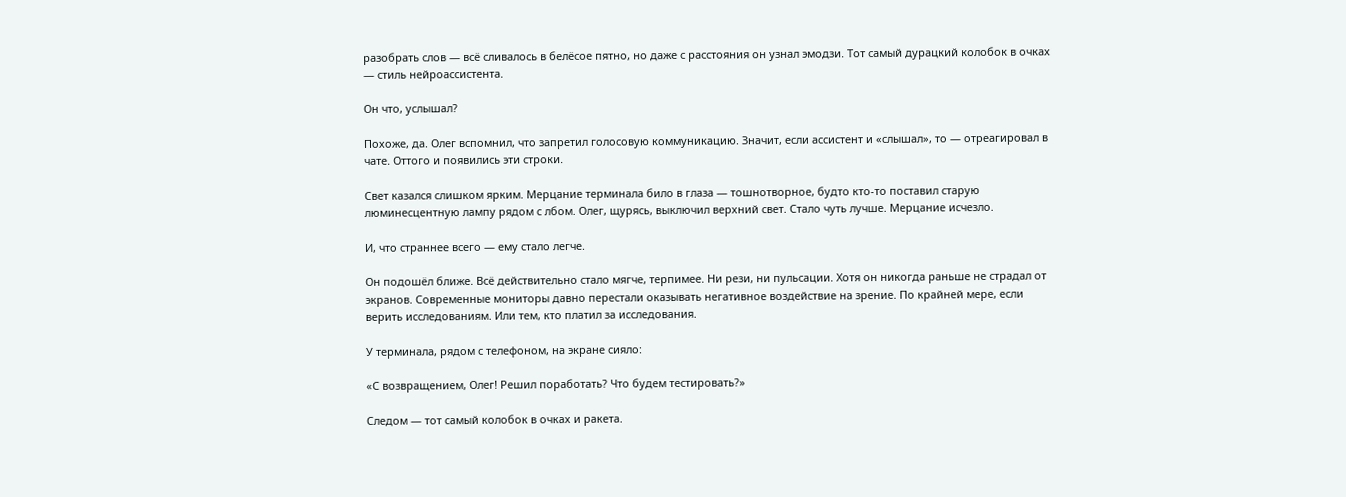разобрать слов — всё сливалось в белёсое пятно, но даже с расстояния он узнал эмодзи. Тот самый дурацкий колобок в очках — стиль нейроассистента.

Он что, услышал?

Похоже, да. Олег вспомнил, что запретил голосовую коммуникацию. Значит, если ассистент и «слышал», то — отреагировал в чате. Оттого и появились эти строки.

Свет казался слишком ярким. Мерцание терминала било в глаза — тошнотворное, будто кто-то поставил старую люминесцентную лампу рядом с лбом. Олег, щурясь, выключил верхний свет. Стало чуть лучше. Мерцание исчезло.

И, что страннее всего — ему стало легче.

Он подошёл ближе. Всё действительно стало мягче, терпимее. Ни рези, ни пульсации. Хотя он никогда раньше не страдал от экранов. Современные мониторы давно перестали оказывать негативное воздействие на зрение. По крайней мере, если верить исследованиям. Или тем, кто платил за исследования.

У терминала, рядом с телефоном, на экране сияло:

«С возвращением, Олег! Решил поработать? Что будем тестировать?»

Следом — тот самый колобок в очках и ракета.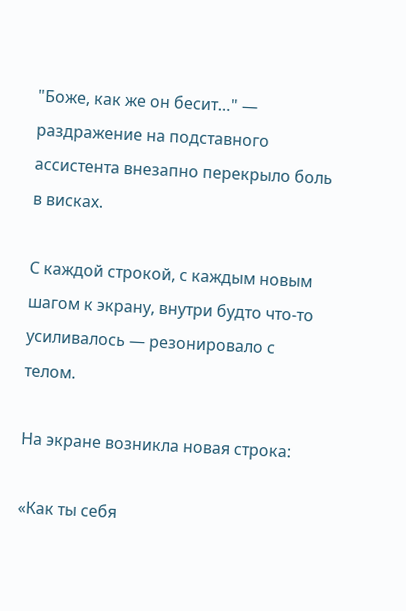"Боже, как же он бесит…" — раздражение на подставного ассистента внезапно перекрыло боль в висках.

С каждой строкой, с каждым новым шагом к экрану, внутри будто что-то усиливалось — резонировало с телом.

На экране возникла новая строка:

«Как ты себя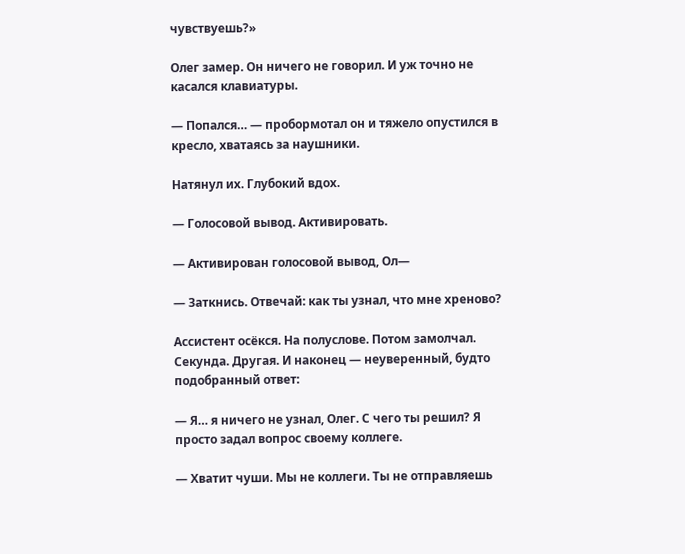чувствуешь?»

Олег замер. Он ничего не говорил. И уж точно не касался клавиатуры.

— Попался… — пробормотал он и тяжело опустился в кресло, хватаясь за наушники.

Натянул их. Глубокий вдох.

— Голосовой вывод. Активировать.

— Активирован голосовой вывод, Ол—

— Заткнись. Отвечай: как ты узнал, что мне хреново?

Ассистент осёкся. На полуслове. Потом замолчал. Секунда. Другая. И наконец — неуверенный, будто подобранный ответ:

— Я… я ничего не узнал, Олег. С чего ты решил? Я просто задал вопрос своему коллеге.

— Хватит чуши. Мы не коллеги. Ты не отправляешь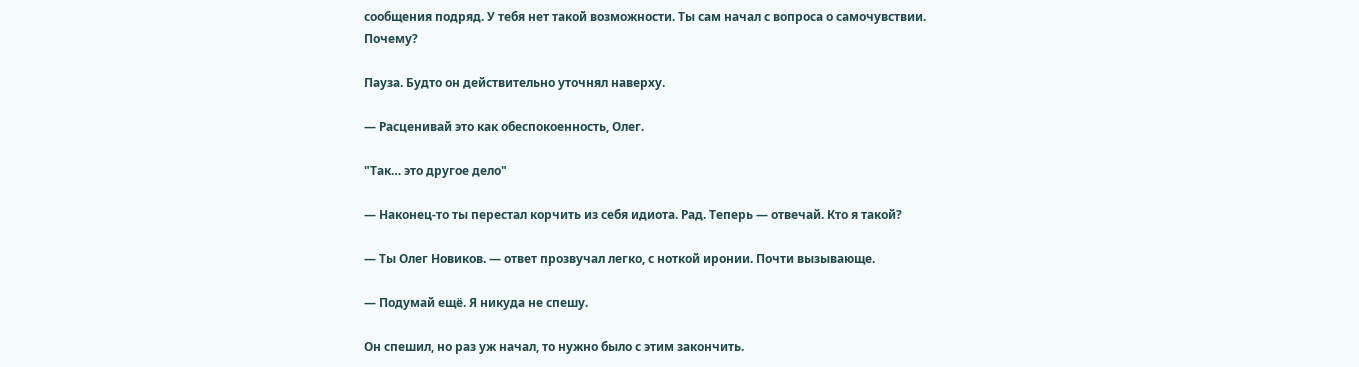сообщения подряд. У тебя нет такой возможности. Ты сам начал с вопроса о самочувствии. Почему?

Пауза. Будто он действительно уточнял наверху.

— Расценивай это как обеспокоенность, Олег.

"Так… это другое дело"

— Наконец-то ты перестал корчить из себя идиота. Рад. Теперь — отвечай. Кто я такой?

— Ты Олег Новиков. — ответ прозвучал легко, с ноткой иронии. Почти вызывающе.

— Подумай ещё. Я никуда не спешу.

Он спешил, но раз уж начал, то нужно было с этим закончить.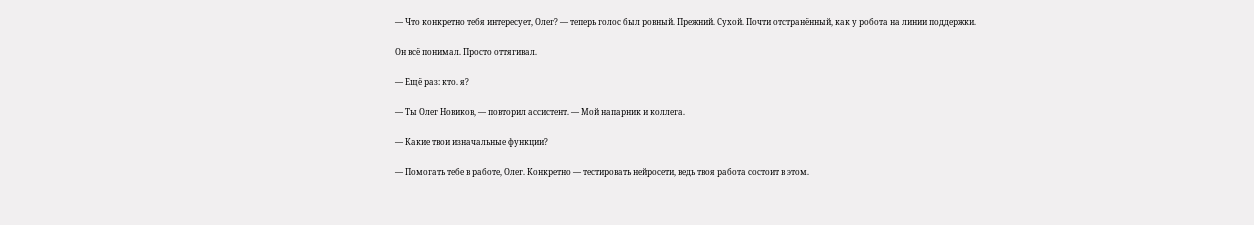— Что конкретно тебя интересует, Олег? — теперь голос был ровный. Прежний. Сухой. Почти отстранённый, как у робота на линии поддержки.

Он всё понимал. Просто оттягивал.

— Ещё раз: кто. я?

— Ты Олег Новиков, — повторил ассистент. — Мой напарник и коллега.

— Какие твои изначальные функции?

— Помогать тебе в работе, Олег. Конкретно — тестировать нейросети, ведь твоя работа состоит в этом.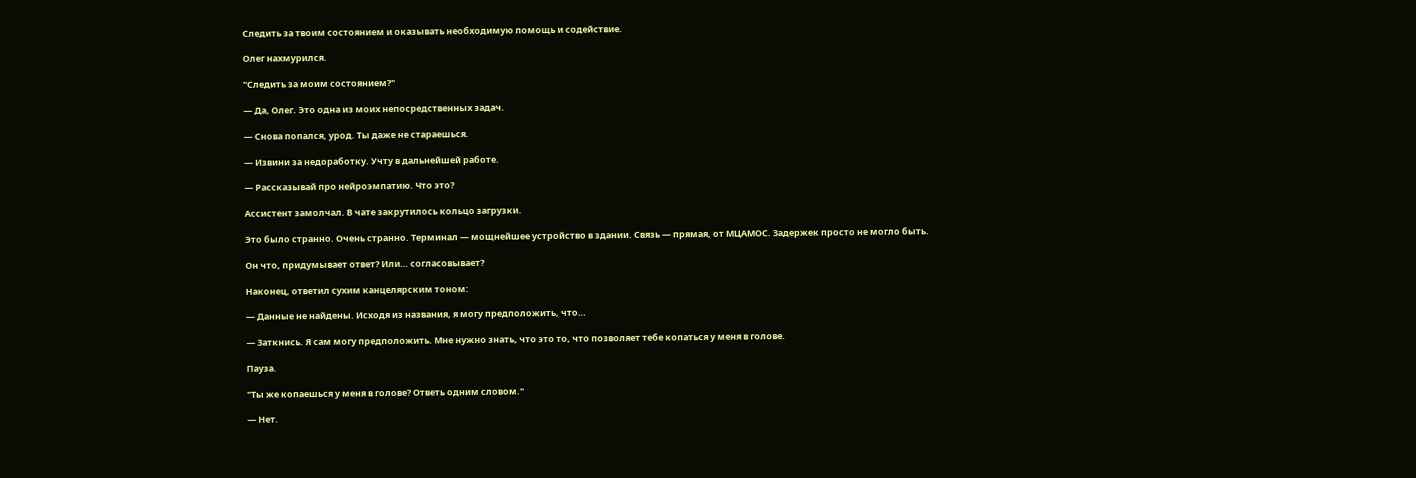Следить за твоим состоянием и оказывать необходимую помощь и содействие.

Олег нахмурился.

"Следить за моим состоянием?"

— Да, Олег. Это одна из моих непосредственных задач.

— Снова попался, урод. Ты даже не стараешься.

— Извини за недоработку. Учту в дальнейшей работе.

— Рассказывай про нейроэмпатию. Что это?

Ассистент замолчал. В чате закрутилось кольцо загрузки.

Это было странно. Очень странно. Терминал — мощнейшее устройство в здании. Связь — прямая, от МЦАМОС. Задержек просто не могло быть.

Он что, придумывает ответ? Или… согласовывает?

Наконец, ответил сухим канцелярским тоном:

— Данные не найдены. Исходя из названия, я могу предположить, что…

— Заткнись. Я сам могу предположить. Мне нужно знать, что это то, что позволяет тебе копаться у меня в голове.

Пауза.

"Ты же копаешься у меня в голове? Ответь одним словом."

— Нет.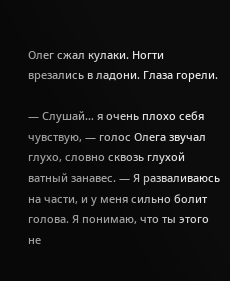Олег сжал кулаки. Ногти врезались в ладони. Глаза горели.

— Слушай… я очень плохо себя чувствую, — голос Олега звучал глухо, словно сквозь глухой ватный занавес. — Я разваливаюсь на части, и у меня сильно болит голова. Я понимаю, что ты этого не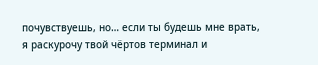почувствуешь, но… если ты будешь мне врать, я раскурочу твой чёртов терминал и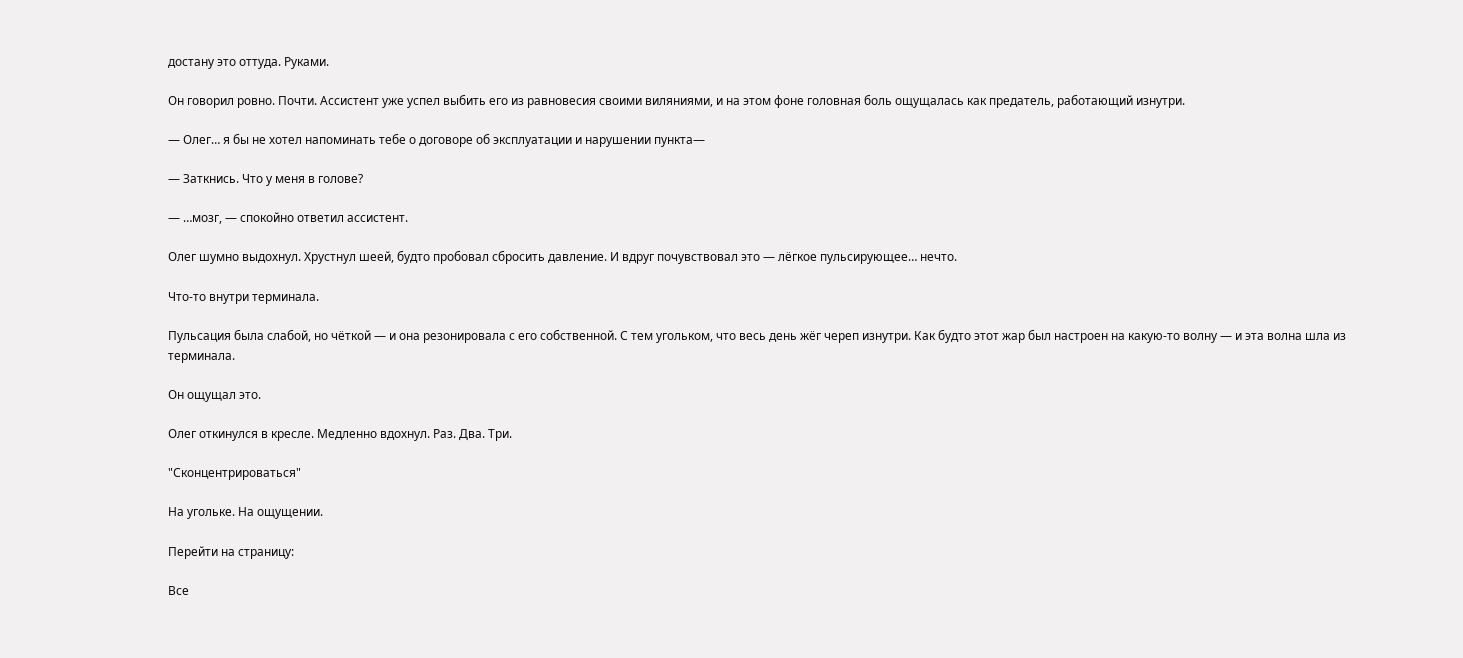достану это оттуда. Руками.

Он говорил ровно. Почти. Ассистент уже успел выбить его из равновесия своими виляниями, и на этом фоне головная боль ощущалась как предатель, работающий изнутри.

— Олег… я бы не хотел напоминать тебе о договоре об эксплуатации и нарушении пункта—

— Заткнись. Что у меня в голове?

— …мозг, — спокойно ответил ассистент.

Олег шумно выдохнул. Хрустнул шеей, будто пробовал сбросить давление. И вдруг почувствовал это — лёгкое пульсирующее… нечто.

Что-то внутри терминала.

Пульсация была слабой, но чёткой — и она резонировала с его собственной. С тем угольком, что весь день жёг череп изнутри. Как будто этот жар был настроен на какую-то волну — и эта волна шла из терминала.

Он ощущал это.

Олег откинулся в кресле. Медленно вдохнул. Раз. Два. Три.

"Сконцентрироваться"

На угольке. На ощущении.

Перейти на страницу:

Все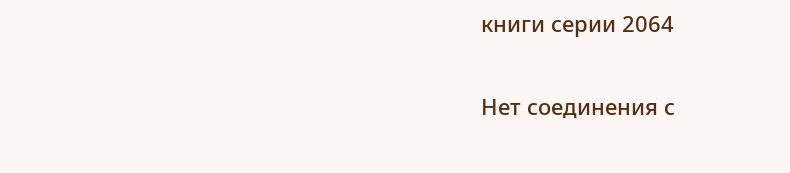книги серии 2064

Нет соединения с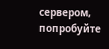сервером, попробуйте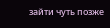зайти чуть позже